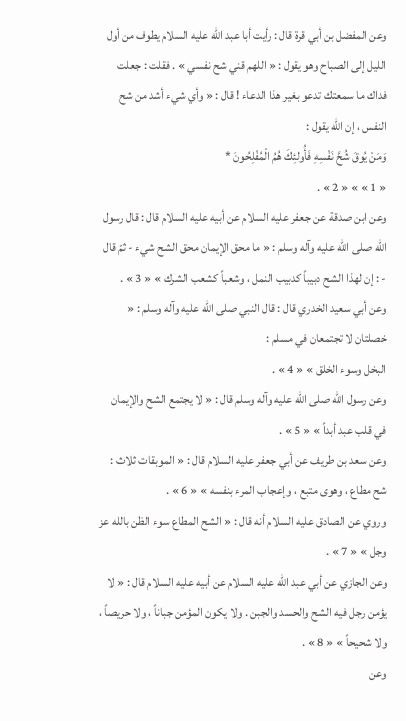وعن المفضل بن أبي قرة قال : رأيت أبا عبد الله عليه السلام يطوف من أول الليل إلى الصباح وهو يقول : « اللهم قني شح نفسي » . فقلت : جعلت فداك ما سمعتك تدعو بغير هذا الدعاء ! قال : « وأي شيء أشد من شح النفس ، إن الله يقول :
وَمَنْ يُوقَ شُحَّ نَفْسِهِ فَأُولئِكَ هُمُ الْمُفْلِحُونَ *
« 1 » » « 2 » .
وعن ابن صدقة عن جعفر عليه السلام عن أبيه عليه السلام قال : قال رسول الله صلى الله عليه وآله وسلم : « ما محق الإيمان محق الشح شيء - ثمّ قال - : إن لهذا الشح دبيباً كدبيب النمل ، وشعباً كشعب الشرك » « 3 » .
وعن أبي سعيد الخدري قال : قال النبي صلى الله عليه وآله وسلم : « خصلتان لا تجتمعان في مسلم :
البخل وسوء الخلق » « 4 » .
وعن رسول الله صلى الله عليه وآله وسلم قال : « لا يجتمع الشح والإيمان في قلب عبد أبداً » « 5 » .
وعن سعد بن طريف عن أبي جعفر عليه السلام قال : « الموبقات ثلاث : شح مطاع ، وهوى متبع ، وإعجاب المرء بنفسه » « 6 » .
وروي عن الصادق عليه السلام أنه قال : « الشح المطاع سوء الظن بالله عز وجل » « 7 » .
وعن الجازي عن أبي عبد الله عليه السلام عن أبيه عليه السلام قال : « لا يؤمن رجل فيه الشح والحسد والجبن . ولا يكون المؤمن جباناً ، ولا حريصاً ، ولا شحيحاً » « 8 » .
وعن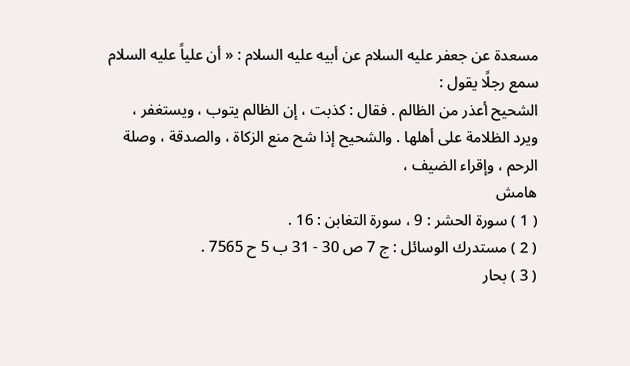مسعدة عن جعفر عليه السلام عن أبيه عليه السلام : « أن علياً عليه السلام سمع رجلًا يقول :
الشحيح أعذر من الظالم . فقال : كذبت ، إن الظالم يتوب ، ويستغفر ، ويرد الظلامة على أهلها . والشحيح إذا شح منع الزكاة ، والصدقة ، وصلة الرحم ، وإقراء الضيف ،
هامش
( 1 ) سورة الحشر : 9 ، سورة التغابن : 16 .
( 2 ) مستدرك الوسائل : ج 7 ص 30 - 31 ب 5 ح 7565 .
( 3 ) بحار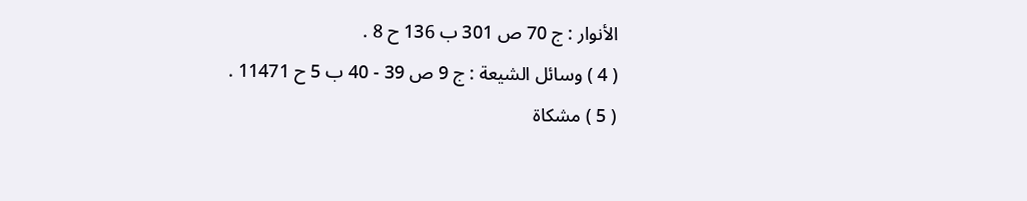الأنوار : ج 70 ص 301 ب 136 ح 8 .
( 4 ) وسائل الشيعة : ج 9 ص 39 - 40 ب 5 ح 11471 .
( 5 ) مشكاة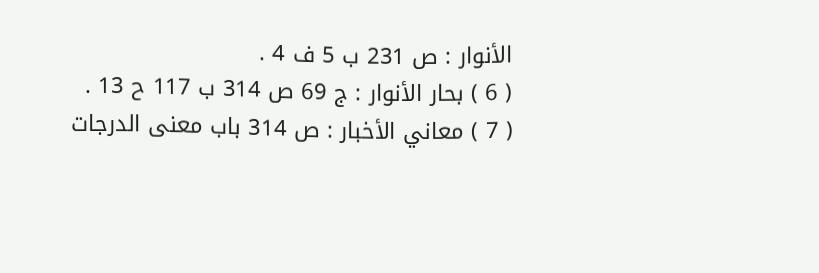الأنوار : ص 231 ب 5 ف 4 .
( 6 ) بحار الأنوار : ج 69 ص 314 ب 117 ح 13 .
( 7 ) معاني الأخبار : ص 314 باب معنى الدرجات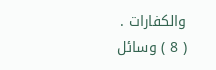والكفارات .
( 8 ) وسائل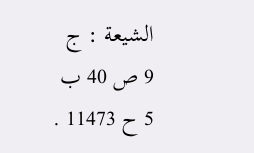الشيعة : ج 9 ص 40 ب 5 ح 11473 .